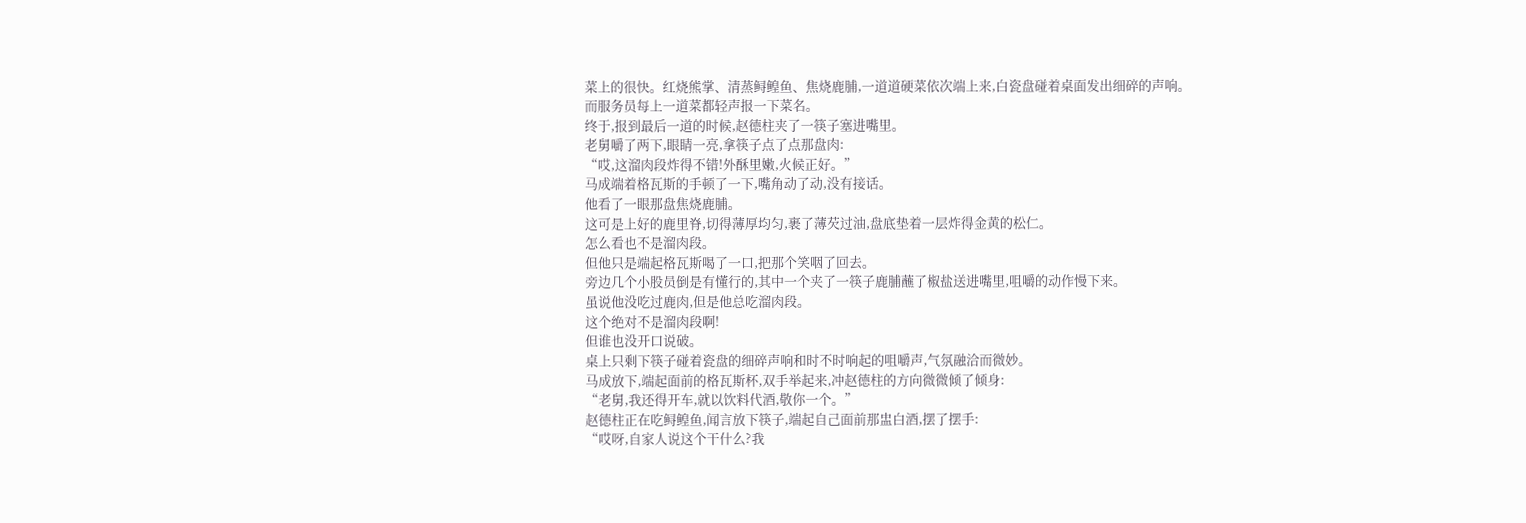菜上的很快。红烧熊掌、清蒸鲟鳇鱼、焦烧鹿脯,一道道硬菜依次端上来,白瓷盘碰着桌面发出细碎的声响。
而服务员每上一道菜都轻声报一下菜名。
终于,报到最后一道的时候,赵德柱夹了一筷子塞进嘴里。
老舅嚼了两下,眼睛一亮,拿筷子点了点那盘肉:
“哎,这溜肉段炸得不错!外酥里嫩,火候正好。”
马成端着格瓦斯的手顿了一下,嘴角动了动,没有接话。
他看了一眼那盘焦烧鹿脯。
这可是上好的鹿里脊,切得薄厚均匀,裹了薄芡过油,盘底垫着一层炸得金黄的松仁。
怎么看也不是溜肉段。
但他只是端起格瓦斯喝了一口,把那个笑咽了回去。
旁边几个小股员倒是有懂行的,其中一个夹了一筷子鹿脯蘸了椒盐送进嘴里,咀嚼的动作慢下来。
虽说他没吃过鹿肉,但是他总吃溜肉段。
这个绝对不是溜肉段啊!
但谁也没开口说破。
桌上只剩下筷子碰着瓷盘的细碎声响和时不时响起的咀嚼声,气氛融洽而微妙。
马成放下,端起面前的格瓦斯杯,双手举起来,冲赵德柱的方向微微倾了倾身:
“老舅,我还得开车,就以饮料代酒,敬你一个。”
赵德柱正在吃鲟鳇鱼,闻言放下筷子,端起自己面前那盅白酒,摆了摆手:
“哎呀,自家人说这个干什么?我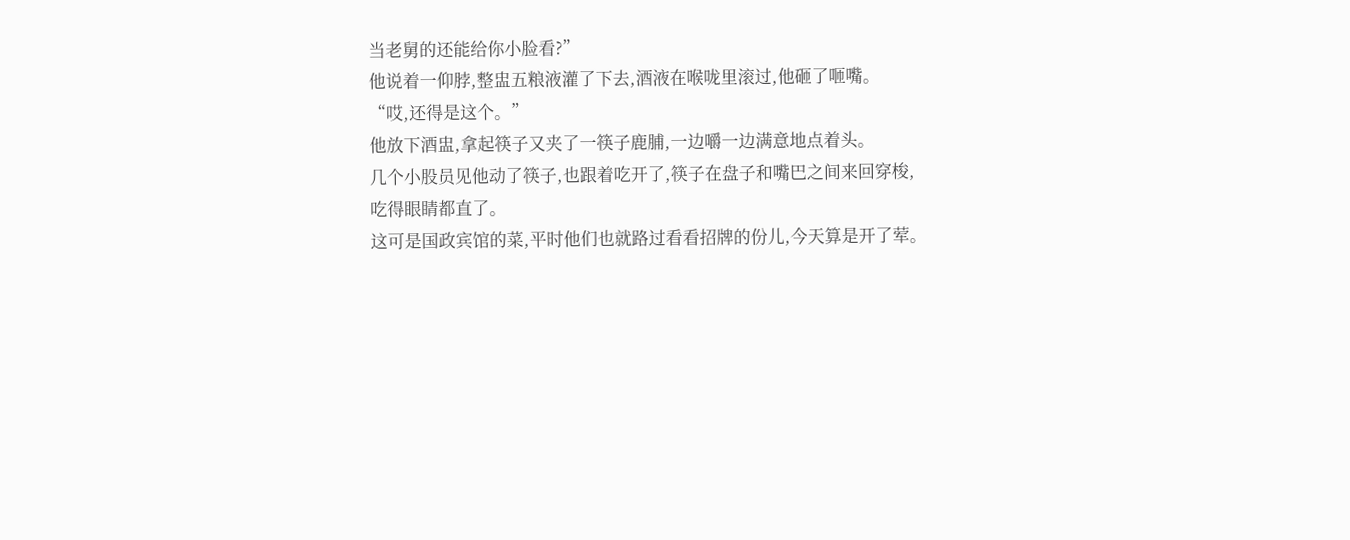当老舅的还能给你小脸看?”
他说着一仰脖,整盅五粮液灌了下去,酒液在喉咙里滚过,他砸了咂嘴。
“哎,还得是这个。”
他放下酒盅,拿起筷子又夹了一筷子鹿脯,一边嚼一边满意地点着头。
几个小股员见他动了筷子,也跟着吃开了,筷子在盘子和嘴巴之间来回穿梭,吃得眼睛都直了。
这可是国政宾馆的菜,平时他们也就路过看看招牌的份儿,今天算是开了荤。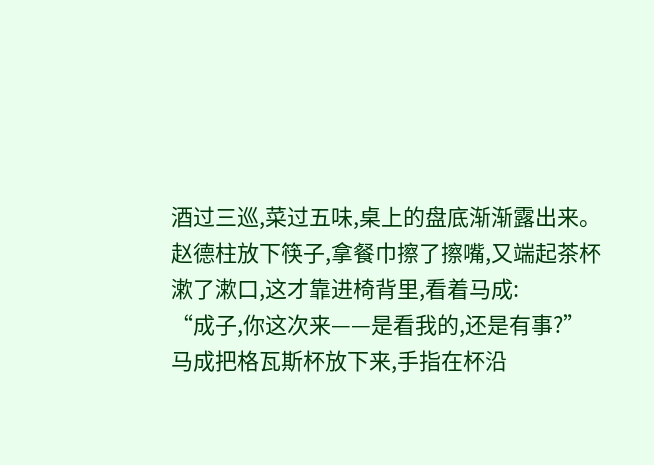酒过三巡,菜过五味,桌上的盘底渐渐露出来。
赵德柱放下筷子,拿餐巾擦了擦嘴,又端起茶杯漱了漱口,这才靠进椅背里,看着马成:
“成子,你这次来——是看我的,还是有事?”
马成把格瓦斯杯放下来,手指在杯沿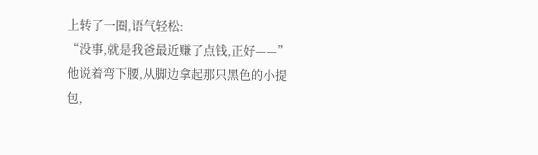上转了一圈,语气轻松:
“没事,就是我爸最近赚了点钱,正好——”
他说着弯下腰,从脚边拿起那只黑色的小提包,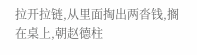拉开拉链,从里面掏出两沓钱,搁在桌上,朝赵德柱